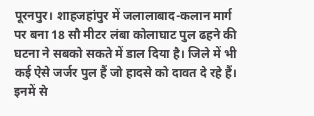पूरनपुर। शाहजहांपुर में जलालाबाद-कलान मार्ग पर बना 18 सौ मीटर लंबा कोलाघाट पुल ढहने की घटना ने सबको सकते में डाल दिया है। जिले में भी कई ऐसे जर्जर पुल हैं जो हादसे को दावत दे रहे हैं। इनमें से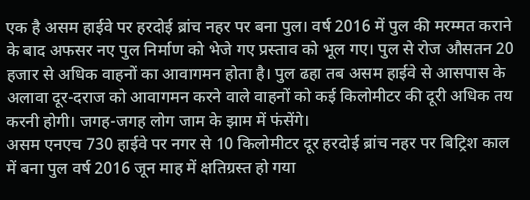एक है असम हाईवे पर हरदोई ब्रांच नहर पर बना पुल। वर्ष 2016 में पुल की मरम्मत कराने के बाद अफसर नए पुल निर्माण को भेजे गए प्रस्ताव को भूल गए। पुल से रोज औसतन 20 हजार से अधिक वाहनों का आवागमन होता है। पुल ढहा तब असम हाईवे से आसपास के अलावा दूर-दराज को आवागमन करने वाले वाहनों को कई किलोमीटर की दूरी अधिक तय करनी होगी। जगह-जगह लोग जाम के झाम में फंसेंगे।
असम एनएच 730 हाईवे पर नगर से 10 किलोमीटर दूर हरदोई ब्रांच नहर पर बिट्रिश काल में बना पुल वर्ष 2016 जून माह में क्षतिग्रस्त हो गया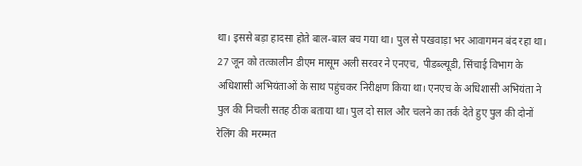था। इससे बड़ा हादसा होते बाल-बाल बच गया था। पुल से पखवाड़ा भर आवागमन बंद रहा था। 27 जून को तत्कालीन डीएम मासूम अली सरवर ने एनएच, पीडब्ल्यूडी, सिंचाई विभाग के अधिशासी अभियंताओं के साथ पहुंचकर निरीक्षण किया था। एनएच के अधिशासी अभियंता ने पुल की निचली सतह ठीक बताया था। पुल दो साल और चलने का तर्क देते हुए पुल की दोनों रेलिंग की मरम्मत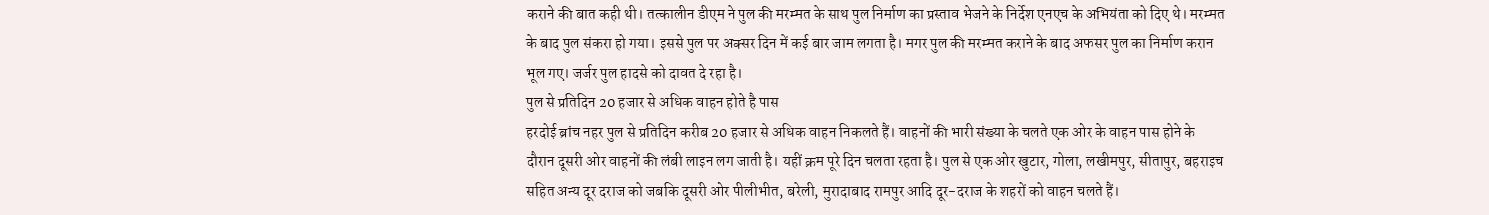कराने की बात कही थी। तत्कालीन डीएम ने पुल की मरम्मत के साथ पुल निर्माण का प्रस्ताव भेजने के निर्देश एनएच के अभियंता को दिए थे। मरम्मत के बाद पुल संकरा हो गया। इससे पुल पर अक्सर दिन में कई बार जाम लगता है। मगर पुल की मरम्मत कराने के बाद अफसर पुल का निर्माण करान भूल गए। जर्जर पुल हादसे को दावत दे रहा है।
पुल से प्रतिदिन 20 हजार से अधिक वाहन होते है पास
हरदोई ब्रांच नहर पुल से प्रतिदिन करीब 20 हजार से अधिक वाहन निकलते हैं। वाहनों की भारी संख्या के चलते एक ओर के वाहन पास होने के दौरान दूसरी ओर वाहनों की लंबी लाइन लग जाती है। यहीं क्रम पूरे दिन चलता रहता है। पुल से एक ओर खुटार, गोला, लखीमपुर, सीतापुर, बहराइच सहित अन्य दूर दराज को जबकि दूसरी ओर पीलीभीत, बरेली, मुरादाबाद रामपुर आदि दूर-दराज के शहरों को वाहन चलते हैं।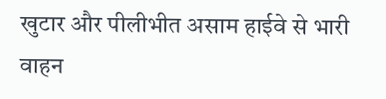खुटार और पीलीभीत असाम हाईवे से भारी वाहन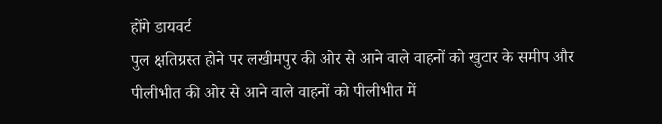होंगे डायवर्ट
पुल क्षतिग्रस्त होने पर लखीमपुर की ओर से आने वाले वाहनों को खुटार के समीप और पीलीभीत की ओर से आने वाले वाहनों को पीलीभीत में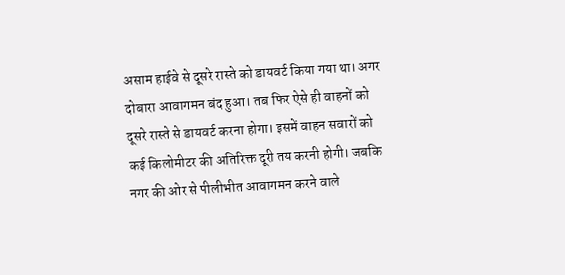असाम हाईवे से दूसरे रास्ते को डायवर्ट किया गया था। अगर दोबारा आवागमन बंद हुआ। तब फिर ऐसे ही वाहनों को दूसरे रास्ते से डायवर्ट करना होगा। इसमें वाहन सवारों को कई किलोमीटर की अतिरिक्त दूरी तय करनी होगी। जबकि नगर की ओर से पीलीभीत आवागमन करने वाले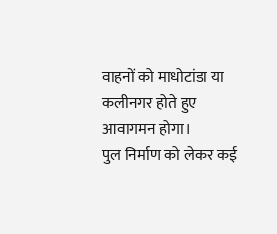वाहनों को माधोटांडा या कलीनगर होते हुए आवागमन होगा।
पुल निर्माण को लेकर कई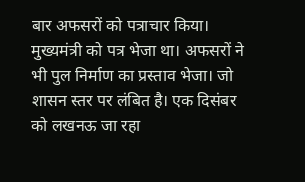बार अफसरों को पत्राचार किया। मुख्यमंत्री को पत्र भेजा था। अफसरों ने भी पुल निर्माण का प्रस्ताव भेजा। जो शासन स्तर पर लंबित है। एक दिसंबर को लखनऊ जा रहा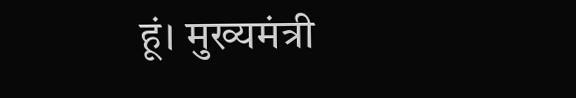हूं। मुख्यमंत्री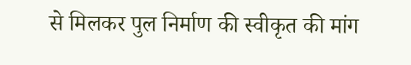से मिलकर पुल निर्माण की स्वीकृत की मांग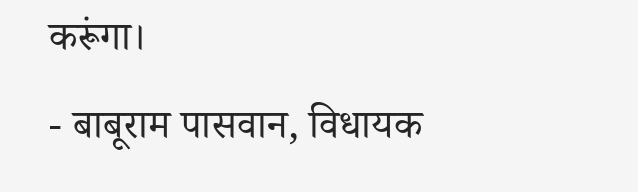करूंगा।
- बाबूराम पासवान, विधायक